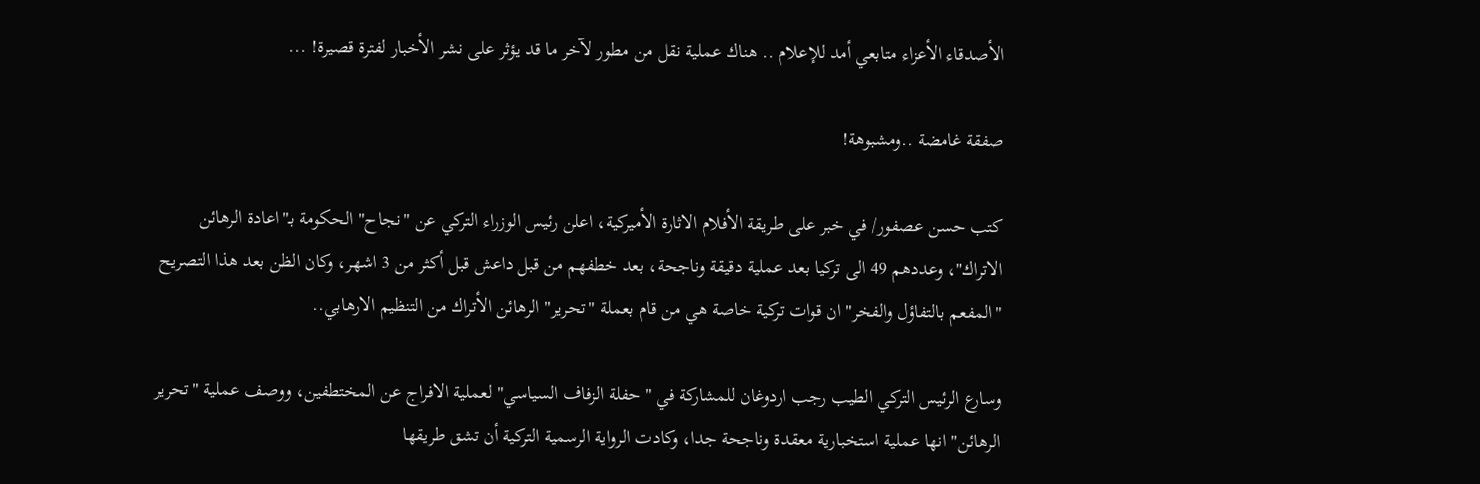الأصدقاء الأعزاء متابعي أمد للإعلام .. هناك عملية نقل من مطور لآخر ما قد يؤثر على نشر الأخبار لفترة قصيرة! ...

صفقة غامضة ..ومشبوهة!

كتب حسن عصفور/ في خبر على طريقة الأفلام الاثارة الأميركية، اعلن رئيس الوزراء التركي عن "نجاح" الحكومة بـ"اعادة الرهائن الاتراك"، وعددهم 49 الى تركيا بعد عملية دقيقة وناجحة، بعد خطفهم من قبل داعش قبل أكثر من 3 اشهر، وكان الظن بعد هذا التصريح "المفعم بالتفاؤل والفخر" ان قوات تركية خاصة هي من قام بعملة "تحرير" الرهائن الأتراك من التنظيم الارهابي..

وسارع الرئيس التركي الطيب رجب اردوغان للمشاركة في "حفلة الزفاف السياسي" لعملية الافراج عن المختطفين، ووصف عملية "تحرير الرهائن" انها عملية استخبارية معقدة وناجحة جدا، وكادت الرواية الرسمية التركية أن تشق طريقها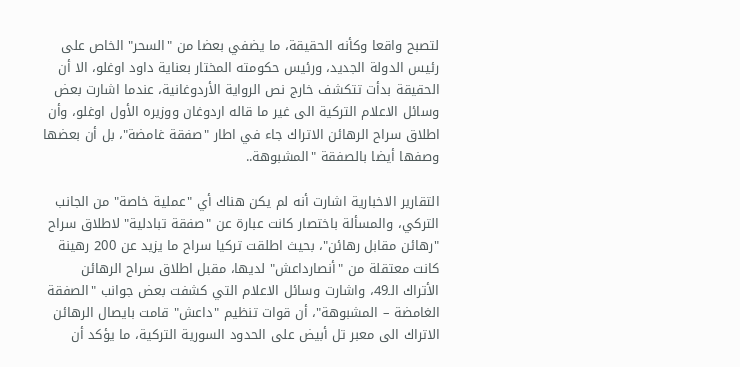لتصبح واقعا وكأنه الحقيقة، ما يضفي بعضا من "السحر" الخاص على رئيس الدولة الجديد، ورئيس حكومته المختار بعناية داود اوغلو، الا أن الحقيقة بدأت تتكشف خارج نص الرواية الأردوغانية، عندما اشارت بعض وسائل الاعلام التركية الى غير ما قاله اردوغان ووزيره الأول اوغلو، وأن اطلاق سراح الرهائن الاتراك جاء في اطار "صفقة غامضة"، بل أن بعضها وصفها أيضا بالصفقة "المشبوهة..

التقارير الاخبارية اشارت أنه لم يكن هناك أي "عملية خاصة" من الجانب التركي، والمسألة باختصار كانت عبارة عن "صفقة تبادلية" لاطلاق سراح "رهائن مقابل رهائن"، بحيث اطلقت تركيا سراح ما يزيد عن 200 رهينة كانت معتقلة من "أنصارداعش" لديها، مقبل اطلاق سراح الرهائن الأتراك الـ49، واشارت وسائل الاعلام التي كشفت بعض جوانب "الصفقة الغامضة – المشبوهة"، أن قوات تنظيم "داعش" قامت بايصال الرهائن الاتراك الى معبر تل أبيض على الحدود السورية التركية، ما يؤكد أن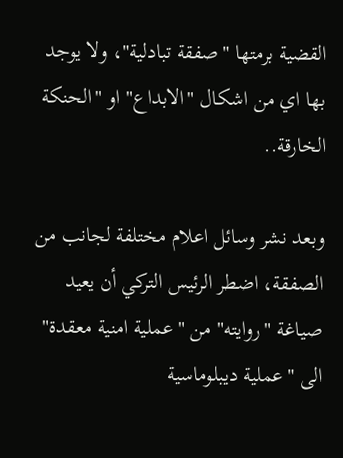القضية برمتها "صفقة تبادلية"، ولا يوجد بها اي من اشكال "الابداع" او "الحنكة الخارقة..

وبعد نشر وسائل اعلام مختلفة لجانب من الصفقة، اضطر الرئيس التركي أن يعيد صياغة "روايته" من "عملية امنية معقدة" الى "عملية ديبلوماسية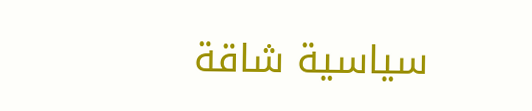سياسية شاقة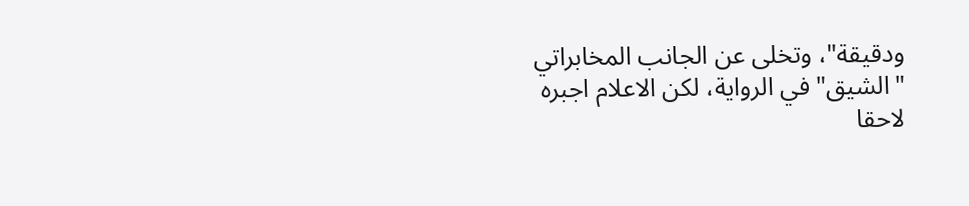ودقيقة"، وتخلى عن الجانب المخابراتي "الشيق" في الرواية، لكن الاعلام اجبره لاحقا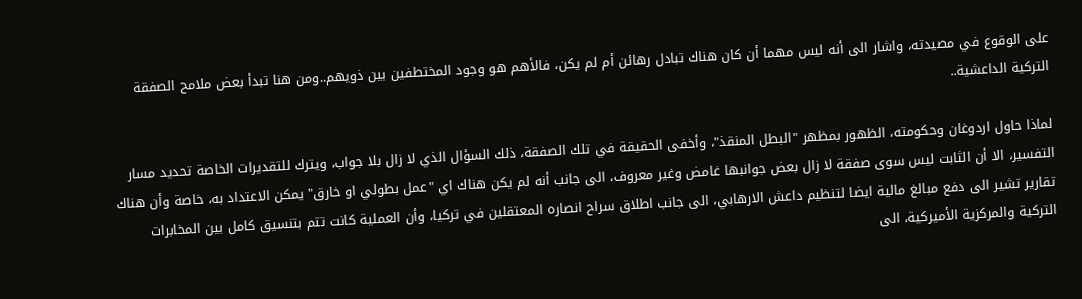على الوقوع في مصيدته، واشار الى أنه ليس مهما أن كان هناك تبادل رهائن أم لم يكن، فالأهم هو وجود المختطفين بين ذويهم..ومن هنا تبدأ بعض ملامح الصفقة التركية الداعشية..

لماذا حاول اردوغان وحكومته، الظهور بمظهر "البطل المنقذ"، وأخفى الحقيقة في تلك الصفقة، ذلك السؤال الذي لا زال بلا جواب، ويترك للتقديرات الخاصة تحديد مسار التفسير، الا أن الثابت ليس سوى صفقة لا زال بعض جوانبها غامض وغير معروف، الى جانب أنه لم يكن هناك اي "عمل بطولي او خارق" يمكن الاعتداد به، خاصة وأن هناك تقارير تشير الى دفع مبالغ مالية ايضا لتنظيم داعش الارهابي، الى جانب اطلاق سراح انصاره المعتقلين في تركيا، وأن العملية كانت تتم بتنسيق كامل بين المخابرات التركية والمركزية الأميركية، الى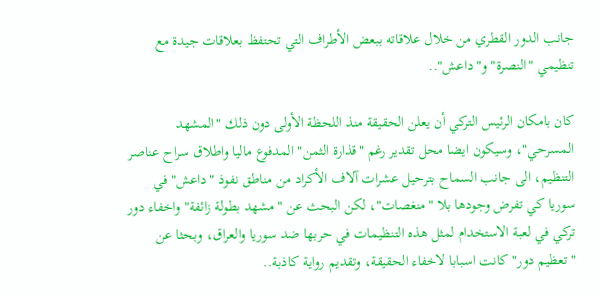جانب الدور القطري من خلال علاقاته ببعض الأطراف التي تحتفظ بعلاقات جيدة مع تنظيمي "النصرة" و"داعش"..

كان بامكان الرئيس التركي أن يعلن الحقيقة منذ اللحظة الأولى دون ذلك "المشهد المسرحي"، وسيكون ايضا محل تقدير رغم "قذارة الثمن" المدفوع ماليا واطلاق سراح عناصر التنظيم، الى جانب السماح بترحيل عشرات آلاف الأكراد من مناطق نفوذ "داعش" في سوريا كي تفرض وجودها بلا "منغصات"، لكن البحث عن "مشهد بطولة زائفة" واخفاء دور تركي في لعبة الاستخدام لمثل هذه التنظيمات في حربها ضد سوريا والعراق، وبحثا عن "تعظيم دور" كانت اسبابا لاخفاء الحقيقة، وتقديم رواية كاذبة..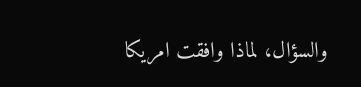والسؤال، لماذا وافقت امريكا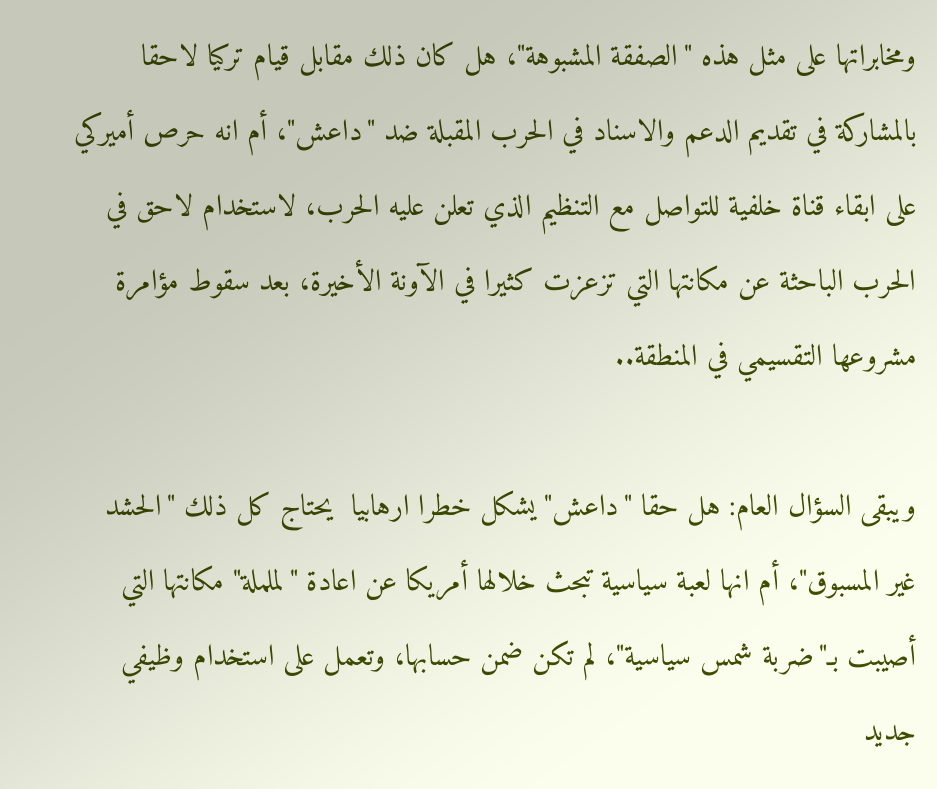ومخابراتها على مثل هذه "الصفقة المشبوهة"، هل كان ذلك مقابل قيام تركيا لاحقا بالمشاركة في تقديم الدعم والاسناد في الحرب المقبلة ضد "داعش"، أم انه حرص أميركي على ابقاء قناة خلفية للتواصل مع التنظيم الذي تعلن عليه الحرب، لاستخدام لاحق في الحرب الباحثة عن مكانتها التي تزعزت كثيرا في الآونة الأخيرة، بعد سقوط مؤامرة مشروعها التقسيمي في المنطقة..

ويبقى السؤال العام: هل حقا "داعش" يشكل خطرا ارهابيا  يحتاج كل ذلك "الحشد غير المسبوق"، أم انها لعبة سياسية تبحث خلالها أمريكا عن اعادة "لململة" مكانتها التي أصيبت بـ"ضربة شمس سياسية"، لم تكن ضمن حسابها، وتعمل على استخدام وظيفي جديد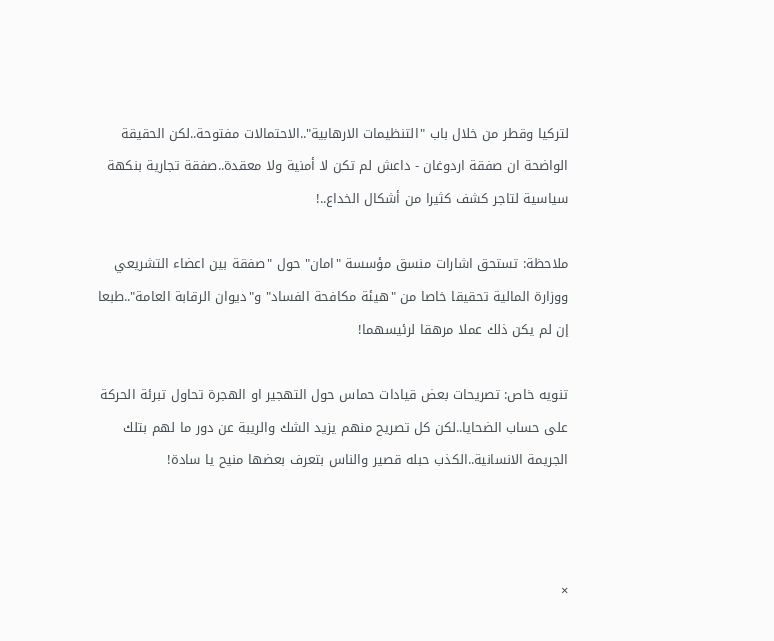لتركيا وقطر من خلال باب "التنظيمات الارهابية"..الاحتمالات مفتوحة..لكن الحقيقة الواضحة ان صفقة اردوغان - داعش لم تكن لا أمنية ولا معقدة..صفقة تجارية بنكهة سياسية لتاجر كشف كثيرا من أشكال الخداع..!

ملاحظة: تستحق اشارات منسق مؤسسة "امان" حول "صفقة بين اعضاء التشريعي ووزارة المالية تحقيقا خاصا من "هيئة مكافحة الفساد" و"ديوان الرقابة العامة"..طبعا إن لم يكن ذلك عملا مرهقا لرئيسهما!

تنويه خاص: تصريحات بعض قيادات حماس حول التهجير او الهجرة تحاول تبرئة الحركة على حساب الضحايا..لكن كل تصريح منهم يزيد الشك والريبة عن دور ما لهم بتلك الجريمة الانسانية..الكذب حبله قصير والناس بتعرف بعضها منيح يا سادة!



×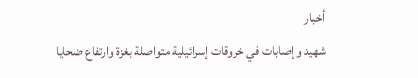أخبار
شهيد وإصابات في خروقات إسرائيلية متواصلة بغزة وارتفاع ضحايا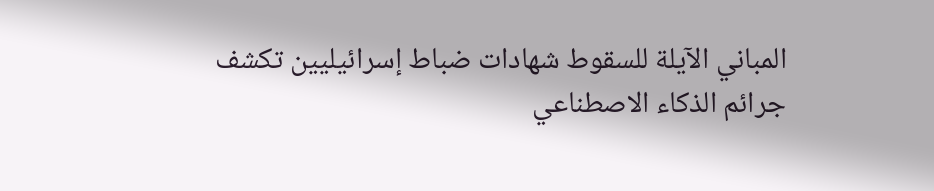المباني الآيلة للسقوط شهادات ضباط إسرائيليين تكشف جرائم الذكاء الاصطناعي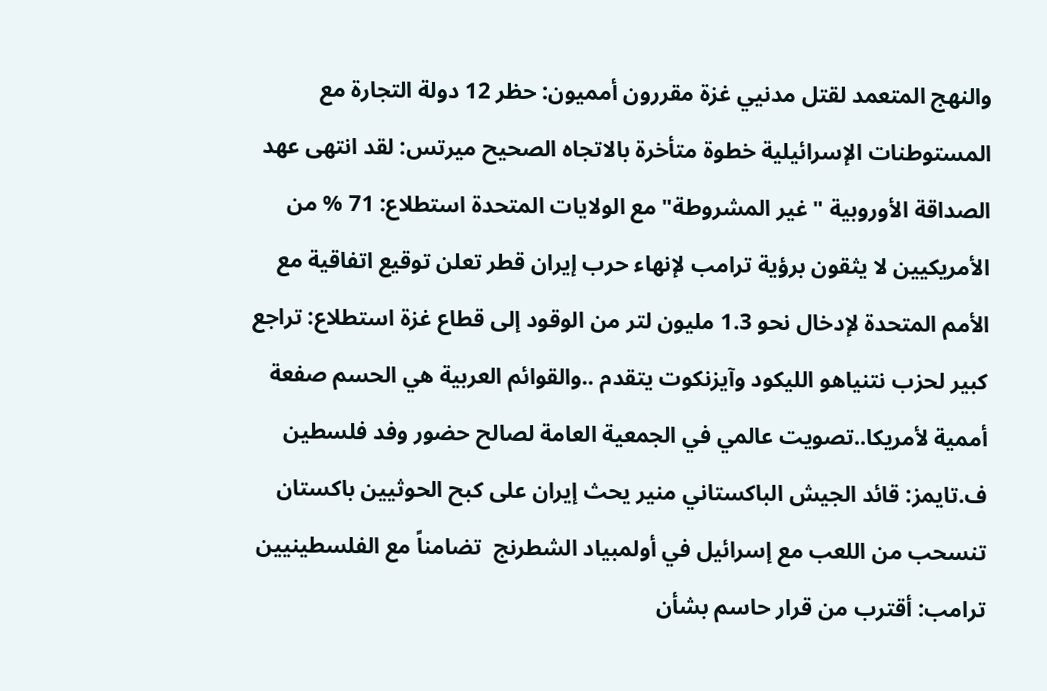والنهج المتعمد لقتل مدنيي غزة مقررون أمميون: حظر 12 دولة التجارة مع المستوطنات الإسرائيلية خطوة متأخرة بالاتجاه الصحيح ميرتس: لقد انتهى عهد الصداقة الأوروبية "غير المشروطة" مع الولايات المتحدة استطلاع: 71 % من الأمريكيين لا يثقون برؤية ترامب لإنهاء حرب إيران قطر تعلن توقيع اتفاقية مع الأمم المتحدة لإدخال نحو 1.3 مليون لتر من الوقود إلى قطاع غزة استطلاع: تراجع كبير لحزب نتنياهو الليكود وآيزنكوت يتقدم ..والقوائم العربية هي الحسم صفعة أممية لأمريكا..تصويت عالمي في الجمعية العامة لصالح حضور وفد فلسطين ف.تايمز: قائد الجيش الباكستاني منير يحث إيران على كبح الحوثيين باكستان تنسحب من اللعب مع إسرائيل في أولمبياد الشطرنج  تضامناً مع الفلسطينيين ترامب: أقترب من قرار حاسم بشأن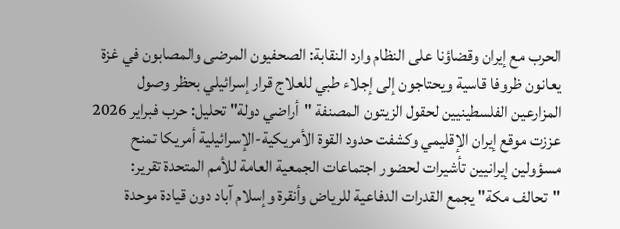الحرب مع إيران وقضاؤنا على النظام وارد النقابة: الصحفيون المرضى والمصابون في غزة يعانون ظروفا قاسية ويحتاجون إلى إجلاء طبي للعلاج قرار إسرائيلي بحظر وصول المزارعين الفلسطينيين لحقول الزيتون المصنفة "أراضي دولة" تحليل: حرب فبراير 2026 عززت موقع إيران الإقليمي وكشفت حدود القوة الأمريكية-الإسرائيلية أمريكا تمنح مسؤولين إيرانيين تأشيرات لحضور اجتماعات الجمعية العامة للأمم المتحدة تقرير: "تحالف مكة" يجمع القدرات الدفاعية للرياض وأنقرة وإسلام آباد دون قيادة موحدة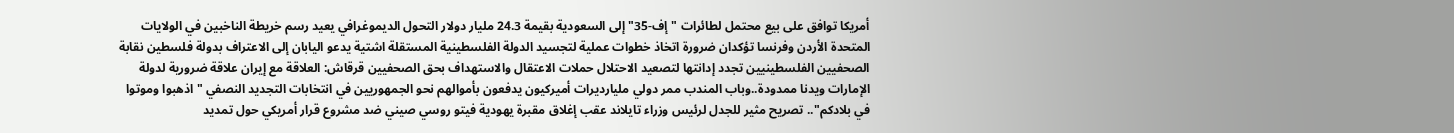أمريكا توافق على بيع محتمل لطائرات "إف-35" إلى السعودية بقيمة 24.3 مليار دولار التحول الديموغرافي يعيد رسم خريطة الناخبين في الولايات المتحدة الأردن وفرنسا تؤكدان ضرورة اتخاذ خطوات عملية لتجسيد الدولة الفلسطينية المستقلة اشتية يدعو اليابان إلى الاعتراف بدولة فلسطين نقابة الصحفيين الفلسطينيين تجدد إدانتها لتصعيد الاحتلال حملات الاعتقال والاستهداف بحق الصحفيين قرقاش: العلاقة مع إيران علاقة ضرورية لدولة الإمارات ويدنا ممدودة..وباب المندب ممر دولي مليارديرات أميركيون يدفعون بأموالهم نحو الجمهوريين في انتخابات التجديد النصفي "اذهبوا وموتوا في بلادكم".. تصريح مثير للجدل لرئيس وزراء تايلاند عقب إغلاق مقبرة يهودية فيتو روسي صيني ضد مشروع قرار أمريكي حول تمديد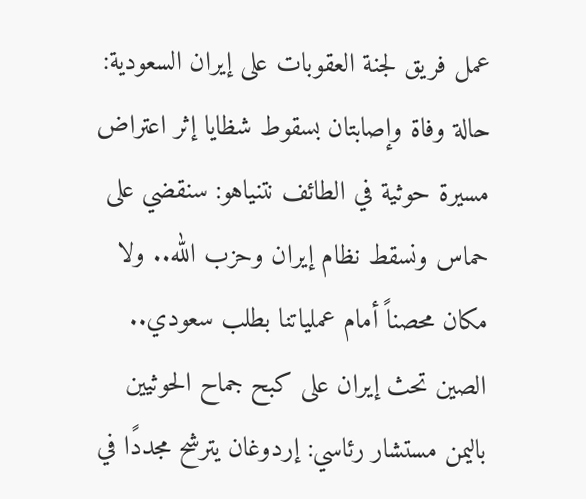عمل فريق لجنة العقوبات على إيران السعودية: حالة وفاة وإصابتان بسقوط شظايا إثر اعتراض مسيرة حوثية في الطائف نتنياهو: سنقضي على حماس ونسقط نظام إيران وحزب الله.. ولا مكان محصناً أمام عملياتنا بطلب سعودي.. الصين تحث إيران على كبح جماح الحوثيين باليمن مستشار رئاسي: إردوغان يترشح مجددًا في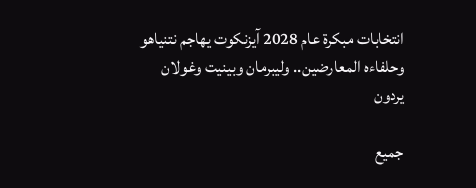انتخابات مبكرة عام 2028 آيزنكوت يهاجم نتنياهو وحلفاءه المعارضين.. وليبرمان وبينيت وغولان يردون

جميع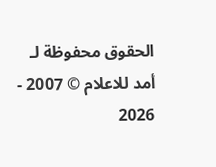الحقوق محفوظة لـ أمد للاعلام © 2007 - 2026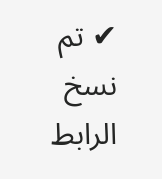✔ تم نسخ الرابط